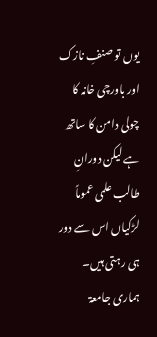یوں تو صنفِ نازک اور باورچی خانہ کا چولی دامن کا ساتھ ہے لیکن دورانِ طالب علمی عموماً لڑکیاں اس سے دور ہی رہتی ہیں۔ ہماری جامعۃ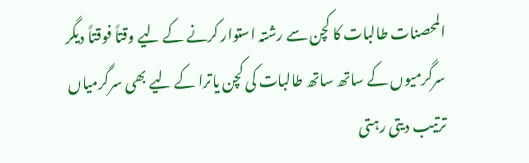المحصنات طالبات کا کچن سے رشتہ استوار کرنے کے لیے وقتاً فوقتاً دیگر سرگرمیوں کے ساتھ ساتھ طالبات کی کچن یاترا کے لیے بھی سرگرمیاں ترتیب دیتی رہتی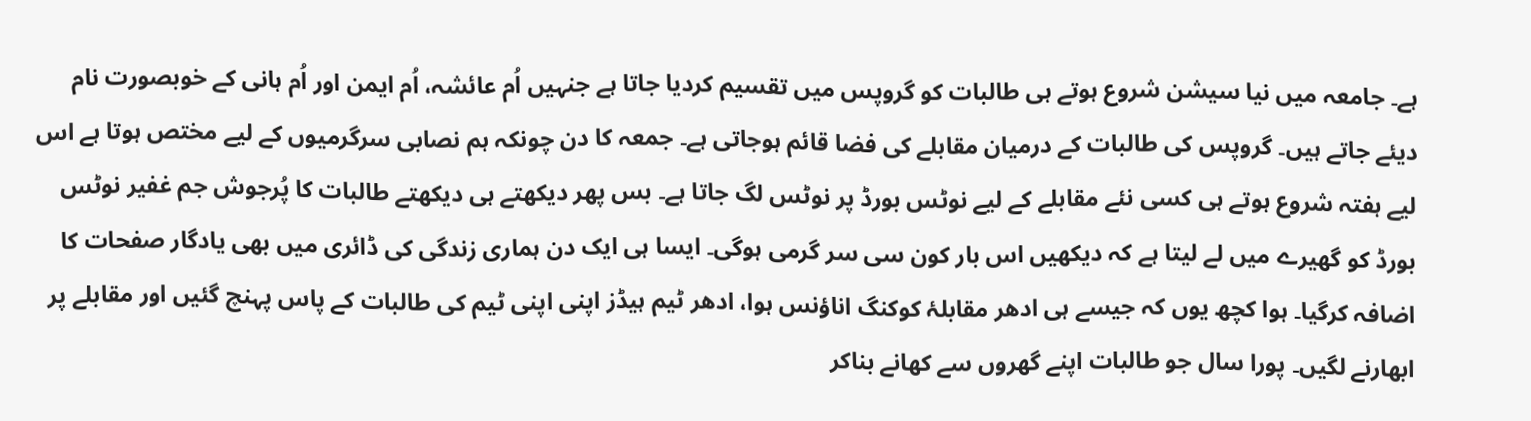ہے۔ جامعہ میں نیا سیشن شروع ہوتے ہی طالبات کو گروپس میں تقسیم کردیا جاتا ہے جنہیں اُم عائشہ، اُم ایمن اور اُم ہانی کے خوبصورت نام دیئے جاتے ہیں۔ گروپس کی طالبات کے درمیان مقابلے کی فضا قائم ہوجاتی ہے۔ جمعہ کا دن چونکہ ہم نصابی سرگرمیوں کے لیے مختص ہوتا ہے اس لیے ہفتہ شروع ہوتے ہی کسی نئے مقابلے کے لیے نوٹس بورڈ پر نوٹس لگ جاتا ہے۔ بس پھر دیکھتے ہی دیکھتے طالبات کا پُرجوش جم غفیر نوٹس بورڈ کو گھیرے میں لے لیتا ہے کہ دیکھیں اس بار کون سی سر گرمی ہوگی۔ ایسا ہی ایک دن ہماری زندگی کی ڈائری میں بھی یادگار صفحات کا اضافہ کرگیا۔ ہوا کچھ یوں کہ جیسے ہی ادھر مقابلۂ کوکنگ اناؤنس ہوا، ادھر ٹیم ہیڈز اپنی اپنی ٹیم کی طالبات کے پاس پہنچ گئیں اور مقابلے پر ابھارنے لگیں۔ پورا سال جو طالبات اپنے گھروں سے کھانے بناکر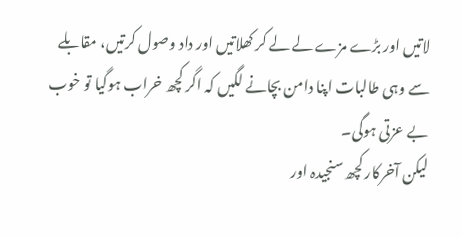لاتیں اور بڑے مزے لے لے کر کھلاتیں اور داد وصول کرتیں، مقابلے سے وہی طالبات اپنا دامن بچانے لگیں کہ اگر کچھ خراب ہوگیا تو خوب بے عزتی ہوگی۔
لیکن آخرکار کچھ سنجیدہ اور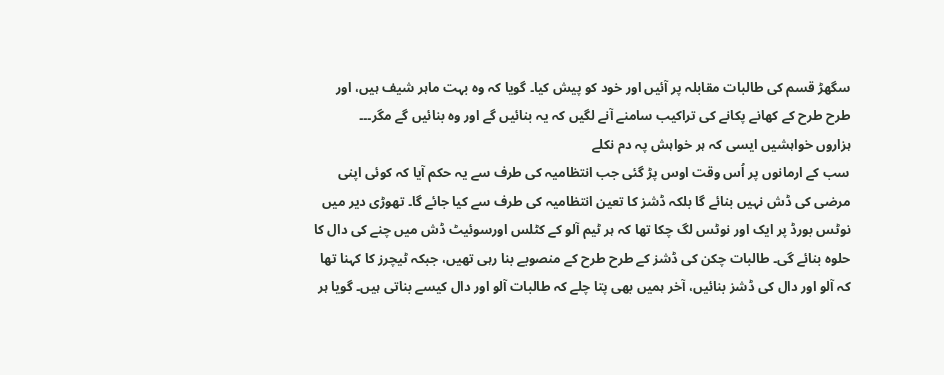سگھڑ قسم کی طالبات مقابلہ پر آئیں اور خود کو پیش کیا۔ گویا کہ وہ بہت ماہر شیف ہیں، اور طرح طرح کے کھانے پکانے کی تراکیب سامنے آنے لگیں کہ یہ بنائیں گے اور وہ بنائیں گے مگر۔۔۔
ہزاروں خواہشیں ایسی کہ ہر خواہش پہ دم نکلے
سب کے ارمانوں پر اُس وقت اوس پڑ گئی جب انتظامیہ کی طرف سے یہ حکم آیا کہ کوئی اپنی مرضی کی ڈش نہیں بنائے گا بلکہ ڈشز کا تعین انتظامیہ کی طرف سے کیا جائے گا۔ تھوڑی دیر میں نوٹس بورڈ پر ایک اور نوٹس لگ چکا تھا کہ ہر ٹیم آلو کے کٹلس اورسوئیٹ ڈش میں چنے کی دال کا حلوہ بنائے گی۔ طالبات چکن کی ڈشز کے طرح طرح کے منصوبے بنا رہی تھیں، جبکہ ٹیچرز کا کہنا تھا کہ آلو اور دال کی ڈشز بنائیں، آخر ہمیں بھی پتا چلے کہ طالبات آلو اور دال کیسے بناتی ہیں۔ گویا ہر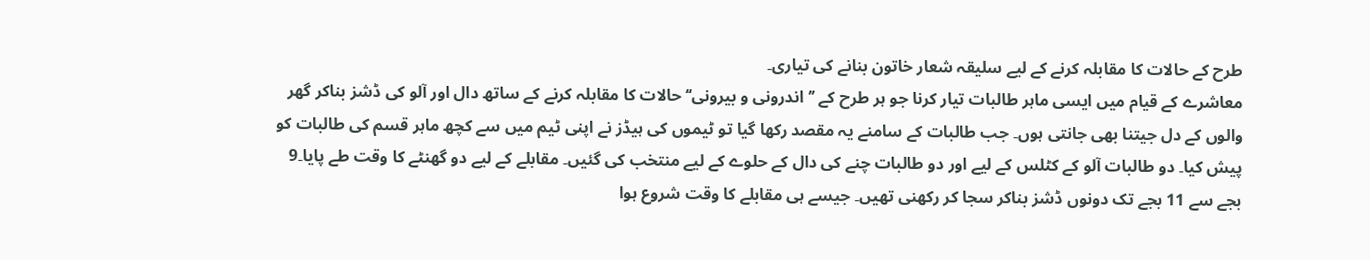طرح کے حالات کا مقابلہ کرنے کے لیے سلیقہ شعار خاتون بنانے کی تیاری۔
معاشرے کے قیام میں ایسی ماہر طالبات تیار کرنا جو ہر طرح کے ’’اندرونی و بیرونی‘‘ حالات کا مقابلہ کرنے کے ساتھ دال اور آلو کی ڈشز بناکر گھر والوں کے دل جیتنا بھی جانتی ہوں۔ جب طالبات کے سامنے یہ مقصد رکھا گیا تو ٹیموں کی ہیڈز نے اپنی ٹیم میں سے کچھ ماہر قسم کی طالبات کو پیش کیا۔ دو طالبات آلو کے کٹلس کے لیے اور دو طالبات چنے کی دال کے حلوے کے لیے منتخب کی گئیں۔ مقابلے کے لیے دو گھنٹے کا وقت طے پایا۔9 بجے سے 11 بجے تک دونوں ڈشز بناکر سجا کر رکھنی تھیں۔ جیسے ہی مقابلے کا وقت شروع ہوا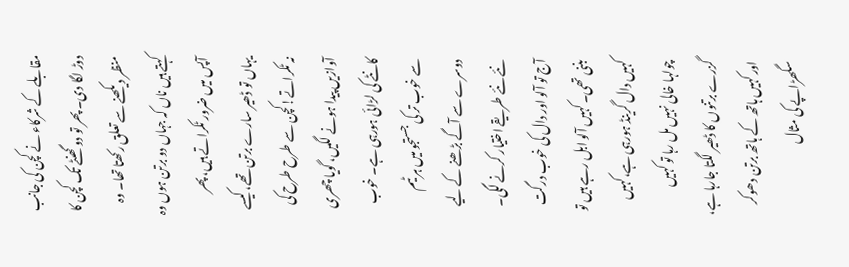مقابلے کے شرکاء نے کچن کی جانب دوڑ لگا دی۔ پھر تو دو گھنٹے تک کچن کا منظر دیکھنے سے تعلق رکھتا تھا۔ وہ کہتے ہیں ناں کہ جہاں دو برتن ہوں وہ آپس میں ضرور ٹکراتے ہیں، پھر یہاں تو ڈھیر سارے برتن تھے، کیسے نہ ٹکراتے!کچن سے طرح طرح کی آوازیں پیدا ہونے لگیں، گویا چھری کانٹے کی لڑائی ہورہی ہے۔ خوب سے خوب تر کی جستجو میں ہر ٹیم دوسرے سے آگے بڑھنے کے لیے نئے نئے طریقے اختیار کرنے لگی۔ آج تو آلو اور دال کی خوب درگت بننی تھی۔ کہیں آلو ابل رہے ہیں تو کہیں دال گرینڈ ہورہی ہے،کہیں چولہا خالی نہیں مل رہا تو کہیں گزرے برتنوں کا ڈھیر لگتا جارہا ہے، اور کہیں ہاتھ کے ہاتھ برتن دھوکر سگھڑاپے کی مثال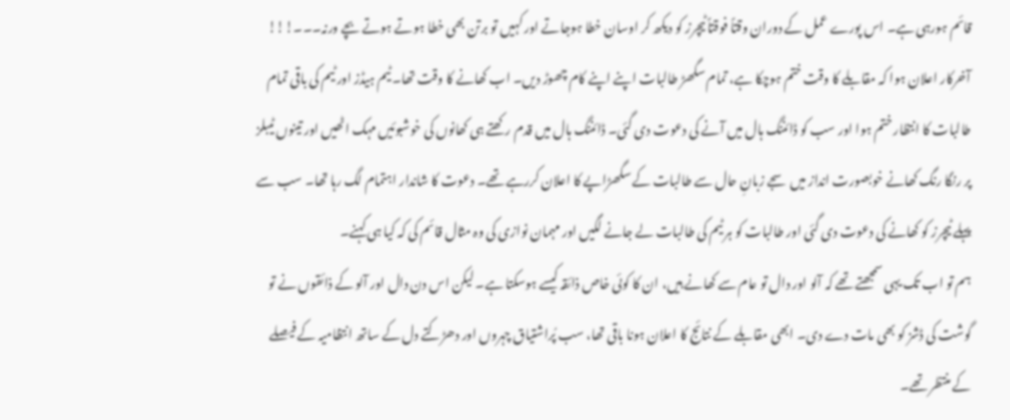قائم ہورہی ہے۔ اس پورے عمل کے دوران وقتاً فوقتاً ٹیچرز کو دیکھ کر اوسان خطا ہوجاتے اور کہیں تو برتن بھی خطا ہوتے ہوتے بچے ورنہ۔۔۔!!!
آخرکار اعلان ہوا کہ مقابلے کا وقت ختم ہوچکا ہے، تمام سگھڑ طالبات اپنے اپنے کام چھوڑ دیں۔ اب کھانے کا وقت تھا۔ ٹیم ہیڈز اور ٹیم کی باقی تمام طالبات کا انتظار ختم ہوا اور سب کو ڈائننگ ہال میں آنے کی دعوت دی گئی۔ ڈائننگ ہال میں قدم رکھتے ہی کھانوں کی خوشبوئیں مہک اٹھیں اور تینوں ٹیبلز پر رنگا رنگ کھانے خوبصورت انداز میں سجے زبانِ حال سے طالبات کے سگھڑاپے کا اعلان کررہے تھے۔ دعوت کا شاندار اہتمام لگ رہا تھا۔ سب سے پہلے ٹیچرز کو کھانے کی دعوت دی گئی اور طالبات کو ہر ٹیم کی طالبات لے جانے لگیں اور مہمان نوازی کی وہ مثال قائم کی کہ کیا ہی کہنے۔
ہم تو اب تک یہی سمجھتے تھے کہ آلو اور دال تو عام سے کھانے ہیں، ان کا کوئی خاص ذائقہ کیسے ہوسکتا ہے۔ لیکن اس دن دال اور آلو کے ذائقوں نے تو گوشت کی ڈشز کو بھی مات دے دی۔ ابھی مقابلے کے نتائج کا اعلان ہونا باقی تھا، سب پُراشتیاق چہروں اور دھڑکتے دل کے ساتھ انتظامیہ کے فیصلے کے منتظر تھے۔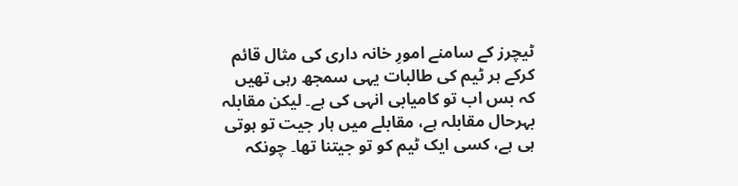ٹیچرز کے سامنے امورِ خانہ داری کی مثال قائم کرکے ہر ٹیم کی طالبات یہی سمجھ رہی تھیں کہ بس اب تو کامیابی انہی کی ہے۔ لیکن مقابلہ بہرحال مقابلہ ہے، مقابلے میں ہار جیت تو ہوتی ہی ہے، کسی ایک ٹیم کو تو جیتنا تھا۔ چونکہ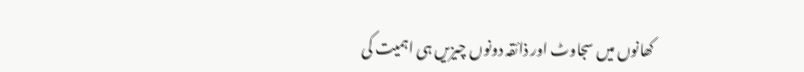کھانوں میں سجاوٹ اور ذائقہ دونوں چیزیں ہی اہمیت کی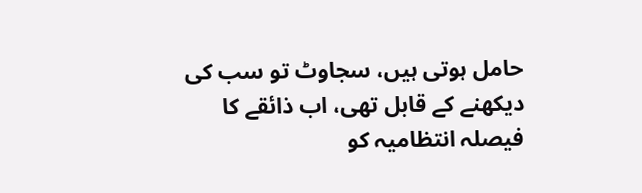حامل ہوتی ہیں، سجاوٹ تو سب کی دیکھنے کے قابل تھی، اب ذائقے کا فیصلہ انتظامیہ کو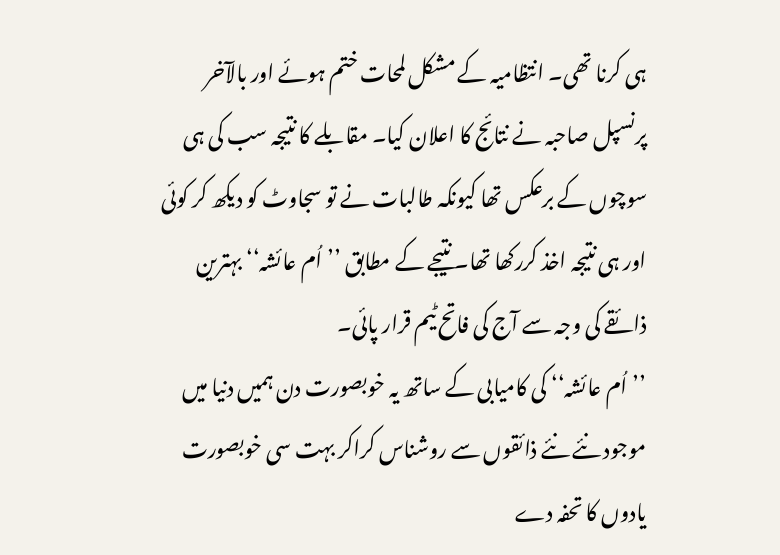ہی کرنا تھی۔ انتظامیہ کے مشکل لمحات ختم ہوئے اور بالآخر پرنسپل صاحبہ نے نتائج کا اعلان کیا۔ مقابلے کا نتیجہ سب کی ہی سوچوں کے برعکس تھا کیونکہ طالبات نے تو سجاوٹ کو دیکھ کر کوئی اور ہی نتیجہ اخذ کررکھا تھا۔ نتیجے کے مطابق ’’اُم عائشہ‘‘ بہترین ذائقے کی وجہ سے آج کی فاتح ٹیم قرار پائی۔
’’اُم عائشہ‘‘ کی کامیابی کے ساتھ یہ خوبصورت دن ہمیں دنیا میں موجود نئے نئے ذائقوں سے روشناس کراکر بہت سی خوبصورت یادوں کا تحفہ دے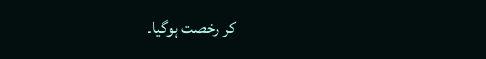کر رخصت ہوگیا۔